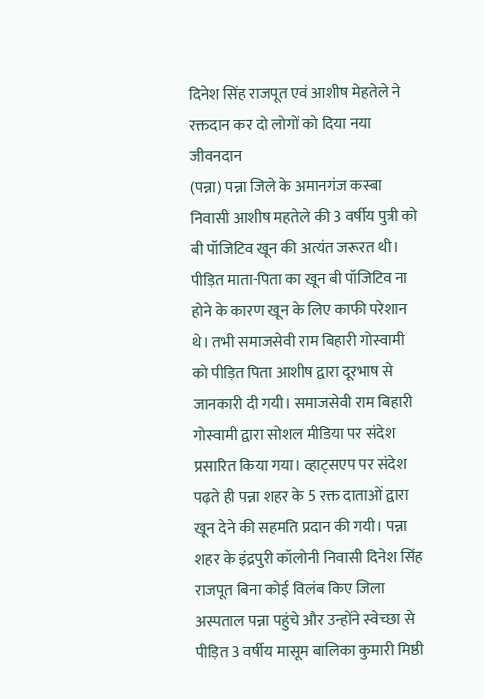दिनेश सिंह राजपूत एवं आशीष मेहतेले ने रक्तदान कर दो लोगों को दिया नया जीवनदान
(पन्ना) पन्ना जिले के अमानगंज कस्बा निवासी आशीष महतेले की 3 वर्षीय पुत्री को बी पॉजिटिव खून की अत्यंत जरूरत थी। पीड़ित माता-पिता का खून बी पॉजिटिव ना होने के कारण खून के लिए काफी परेशान थे। तभी समाजसेवी राम बिहारी गोस्वामी को पीड़ित पिता आशीष द्वारा दूरभाष से जानकारी दी गयी। समाजसेवी राम बिहारी गोस्वामी द्वारा सोशल मीडिया पर संदेश प्रसारित किया गया। व्हाट्सएप पर संदेश पढ़ते ही पन्ना शहर के 5 रक्त दाताओं द्वारा खून देने की सहमति प्रदान की गयी। पन्ना शहर के इंद्रपुरी कॉलोनी निवासी दिनेश सिंह राजपूत बिना कोई विलंब किए जिला अस्पताल पन्ना पहुंचे और उन्होंने स्वेच्छा से पीड़ित 3 वर्षीय मासूम बालिका कुमारी मिष्ठी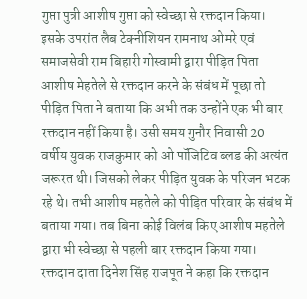गुप्ता पुत्री आशीष गुप्ता को स्वेच्छा से रक्तदान किया। इसके उपरांत लैब टेक्नीशियन रामनाथ ओमरे एवं समाजसेवी राम बिहारी गोस्वामी द्वारा पीड़ित पिता आशीष मेहतेले से रक्तदान करने के संबंध में पूछा तो पीड़ित पिता ने बताया कि अभी तक उन्होंने एक भी बार रक्तदान नहीं किया है। उसी समय गुनौर निवासी 20 वर्षीय युवक राजकुमार को ओ पॉजिटिव ब्लड की अत्यंत जरूरत थी। जिसको लेकर पीड़ित युवक के परिजन भटक रहे थे। तभी आशीष महतेले को पीड़ित परिवार के संबंध में बताया गया। तब बिना कोई विलंब किए आशीष महतेले द्वारा भी स्वेच्छा से पहली बार रक्तदान किया गया। रक्तदान दाता दिनेश सिंह राजपूत ने कहा कि रक्तदान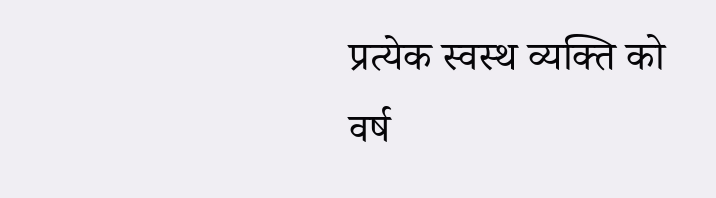प्रत्येक स्वस्थ व्यक्ति को वर्ष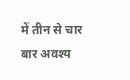में तीन से चार बार अवश्य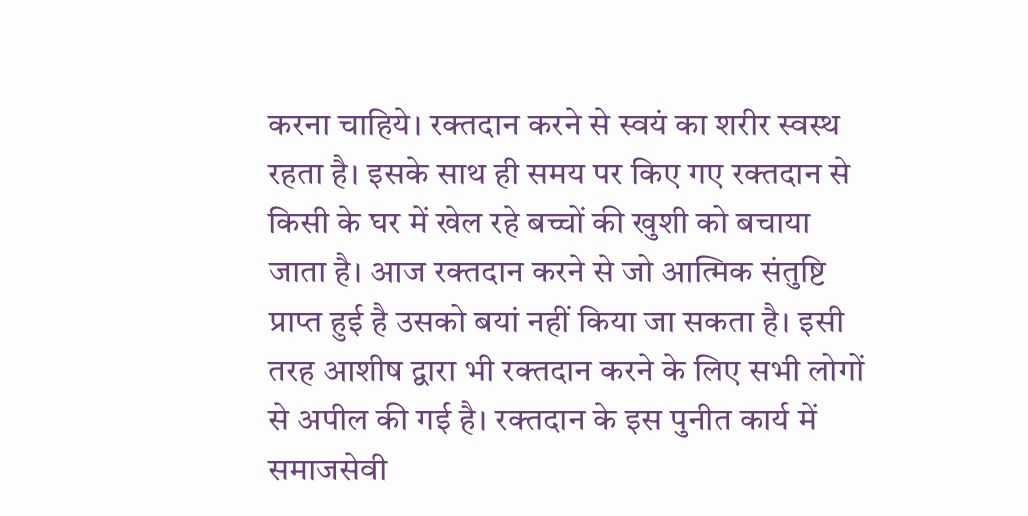करना चाहिये। रक्तदान करने से स्वयं का शरीर स्वस्थ रहता है। इसके साथ ही समय पर किए गए रक्तदान से किसी के घर में खेल रहे बच्चों की खुशी को बचाया जाता है। आज रक्तदान करने से जो आत्मिक संतुष्टि प्राप्त हुई है उसको बयां नहीं किया जा सकता है। इसी तरह आशीष द्वारा भी रक्तदान करने के लिए सभी लोगों से अपील की गई है। रक्तदान के इस पुनीत कार्य में समाजसेवी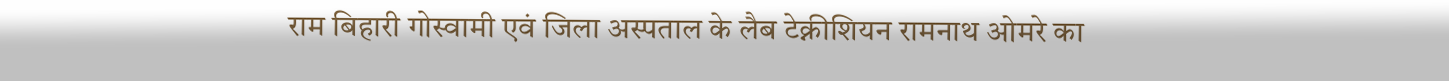राम बिहारी गोस्वामी एवं जिला अस्पताल के लैब टेक्नीशियन रामनाथ ओमरे का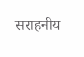सराहनीय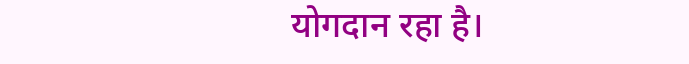योगदान रहा है।